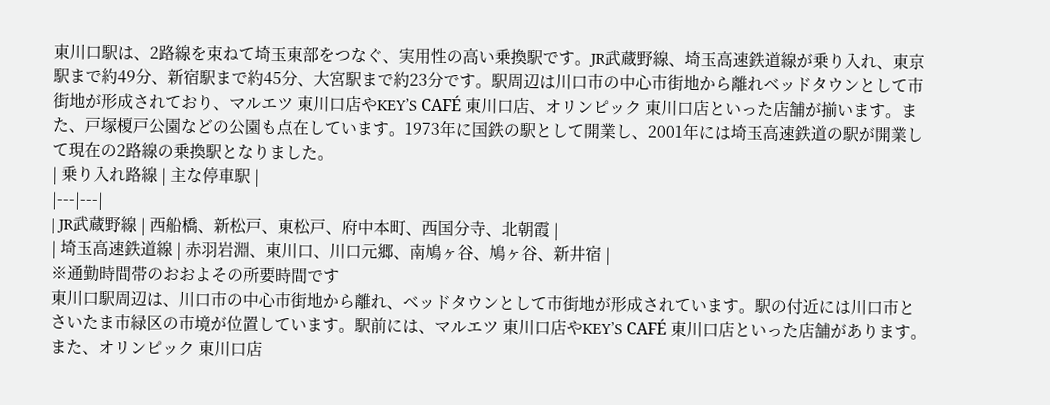東川口駅は、2路線を束ねて埼玉東部をつなぐ、実用性の高い乗換駅です。JR武蔵野線、埼玉高速鉄道線が乗り入れ、東京駅まで約49分、新宿駅まで約45分、大宮駅まで約23分です。駅周辺は川口市の中心市街地から離れベッドタウンとして市街地が形成されており、マルエツ 東川口店やKEY’S CAFÉ 東川口店、オリンピック 東川口店といった店舗が揃います。また、戸塚榎戸公園などの公園も点在しています。1973年に国鉄の駅として開業し、2001年には埼玉高速鉄道の駅が開業して現在の2路線の乗換駅となりました。
| 乗り入れ路線 | 主な停車駅 |
|---|---|
| JR武蔵野線 | 西船橋、新松戸、東松戸、府中本町、西国分寺、北朝霞 |
| 埼玉高速鉄道線 | 赤羽岩淵、東川口、川口元郷、南鳩ヶ谷、鳩ヶ谷、新井宿 |
※通勤時間帯のおおよその所要時間です
東川口駅周辺は、川口市の中心市街地から離れ、ベッドタウンとして市街地が形成されています。駅の付近には川口市とさいたま市緑区の市境が位置しています。駅前には、マルエツ 東川口店やKEY’S CAFÉ 東川口店といった店舗があります。また、オリンピック 東川口店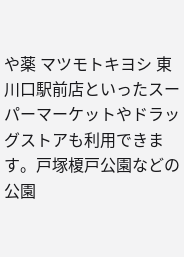や薬 マツモトキヨシ 東川口駅前店といったスーパーマーケットやドラッグストアも利用できます。戸塚榎戸公園などの公園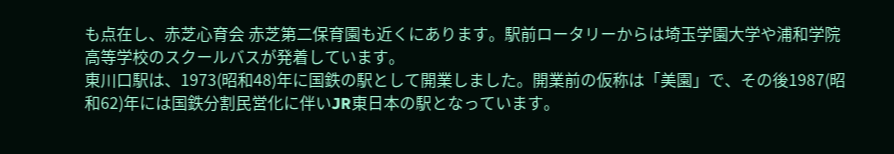も点在し、赤芝心育会 赤芝第二保育園も近くにあります。駅前ロータリーからは埼玉学園大学や浦和学院高等学校のスクールバスが発着しています。
東川口駅は、1973(昭和48)年に国鉄の駅として開業しました。開業前の仮称は「美園」で、その後1987(昭和62)年には国鉄分割民営化に伴いJR東日本の駅となっています。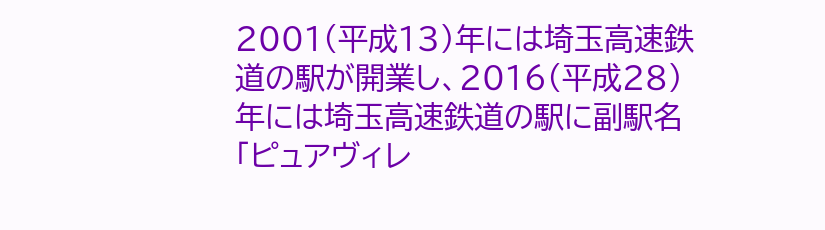2001(平成13)年には埼玉高速鉄道の駅が開業し、2016(平成28)年には埼玉高速鉄道の駅に副駅名「ピュアヴィレ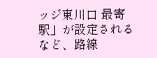ッジ東川口 最寄駅」が設定されるなど、路線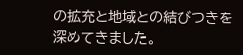の拡充と地域との結びつきを深めてきました。